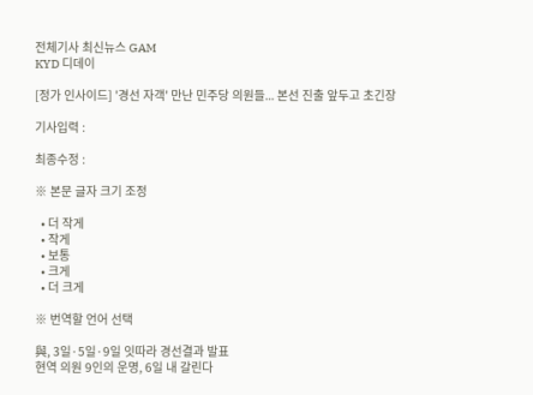전체기사 최신뉴스 GAM
KYD 디데이

[정가 인사이드] '경선 자객' 만난 민주당 의원들... 본선 진출 앞두고 초긴장

기사입력 :

최종수정 :

※ 본문 글자 크기 조정

  • 더 작게
  • 작게
  • 보통
  • 크게
  • 더 크게

※ 번역할 언어 선택

與, 3일·5일·9일 잇따라 경선결과 발표
현역 의원 9인의 운명, 6일 내 갈린다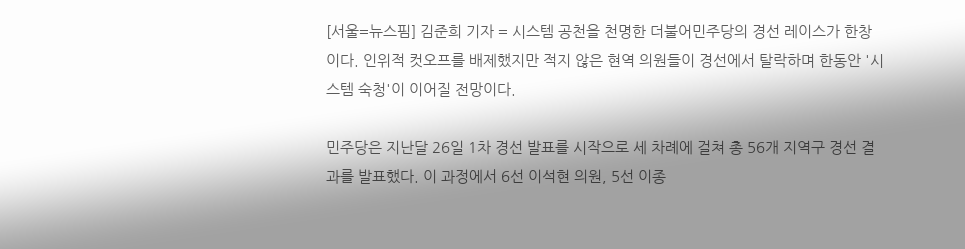[서울=뉴스핌] 김준희 기자 = 시스템 공천을 천명한 더불어민주당의 경선 레이스가 한창이다. 인위적 컷오프를 배제했지만 적지 않은 현역 의원들이 경선에서 탈락하며 한동안 '시스템 숙청'이 이어질 전망이다.

민주당은 지난달 26일 1차 경선 발표를 시작으로 세 차례에 걸쳐 총 56개 지역구 경선 결과를 발표했다. 이 과정에서 6선 이석현 의원, 5선 이종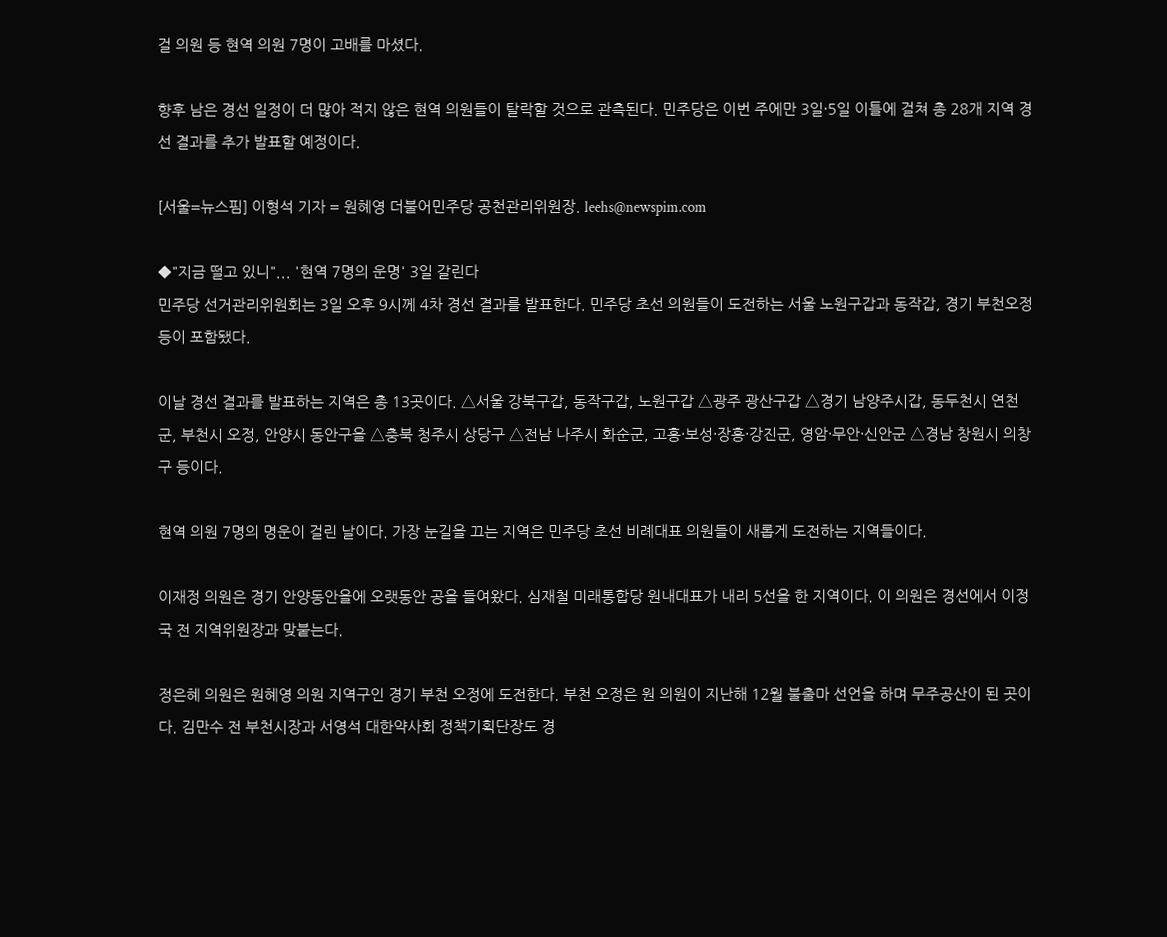걸 의원 등 현역 의원 7명이 고배를 마셨다.

향후 남은 경선 일정이 더 많아 적지 않은 현역 의원들이 탈락할 것으로 관측된다. 민주당은 이번 주에만 3일·5일 이틀에 걸쳐 총 28개 지역 경선 결과를 추가 발표할 예정이다.

[서울=뉴스핌] 이형석 기자 = 원혜영 더불어민주당 공천관리위원장. leehs@newspim.com

◆"지금 떨고 있니"... '현역 7명의 운명' 3일 갈린다
민주당 선거관리위원회는 3일 오후 9시께 4차 경선 결과를 발표한다. 민주당 초선 의원들이 도전하는 서울 노원구갑과 동작갑, 경기 부천오정 등이 포함됐다.

이날 경선 결과를 발표하는 지역은 총 13곳이다. △서울 강북구갑, 동작구갑, 노원구갑 △광주 광산구갑 △경기 남양주시갑, 동두천시 연천군, 부천시 오정, 안양시 동안구을 △충북 청주시 상당구 △전남 나주시 화순군, 고흥·보성·장흥·강진군, 영암·무안·신안군 △경남 창원시 의창구 등이다.

현역 의원 7명의 명운이 걸린 날이다. 가장 눈길을 끄는 지역은 민주당 초선 비례대표 의원들이 새롭게 도전하는 지역들이다.

이재정 의원은 경기 안양동안을에 오랫동안 공을 들여왔다. 심재철 미래통합당 원내대표가 내리 5선을 한 지역이다. 이 의원은 경선에서 이정국 전 지역위원장과 맞붙는다.

정은혜 의원은 원혜영 의원 지역구인 경기 부천 오정에 도전한다. 부천 오정은 원 의원이 지난해 12월 불출마 선언을 하며 무주공산이 된 곳이다. 김만수 전 부천시장과 서영석 대한약사회 정책기획단장도 경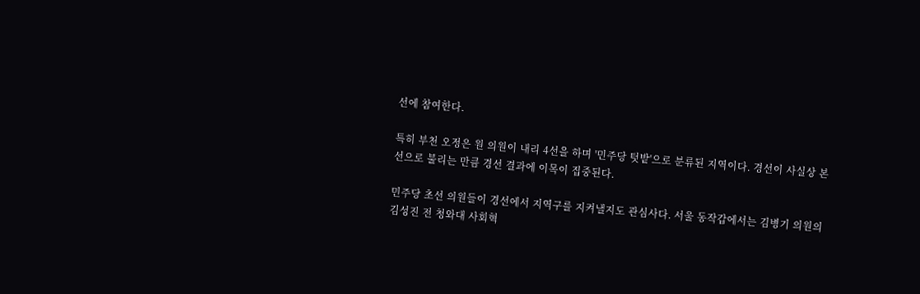선에 참여한다.

특히 부천 오정은 원 의원이 내리 4선을 하며 '민주당 텃밭'으로 분류된 지역이다. 경선이 사실상 본선으로 불리는 만큼 경선 결과에 이목이 집중된다.

민주당 초선 의원들이 경선에서 지역구를 지켜낼지도 관심사다. 서울 동작갑에서는 김병기 의원의 김성진 전 청와대 사회혁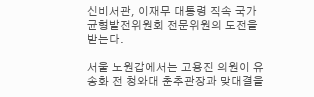신비서관, 이재무 대통령 직속 국가균형발전위원회 전문위원의 도전을 받는다.

서울 노원갑에서는 고용진 의원이 유송화 전 청와대 춘추관장과 맞대결을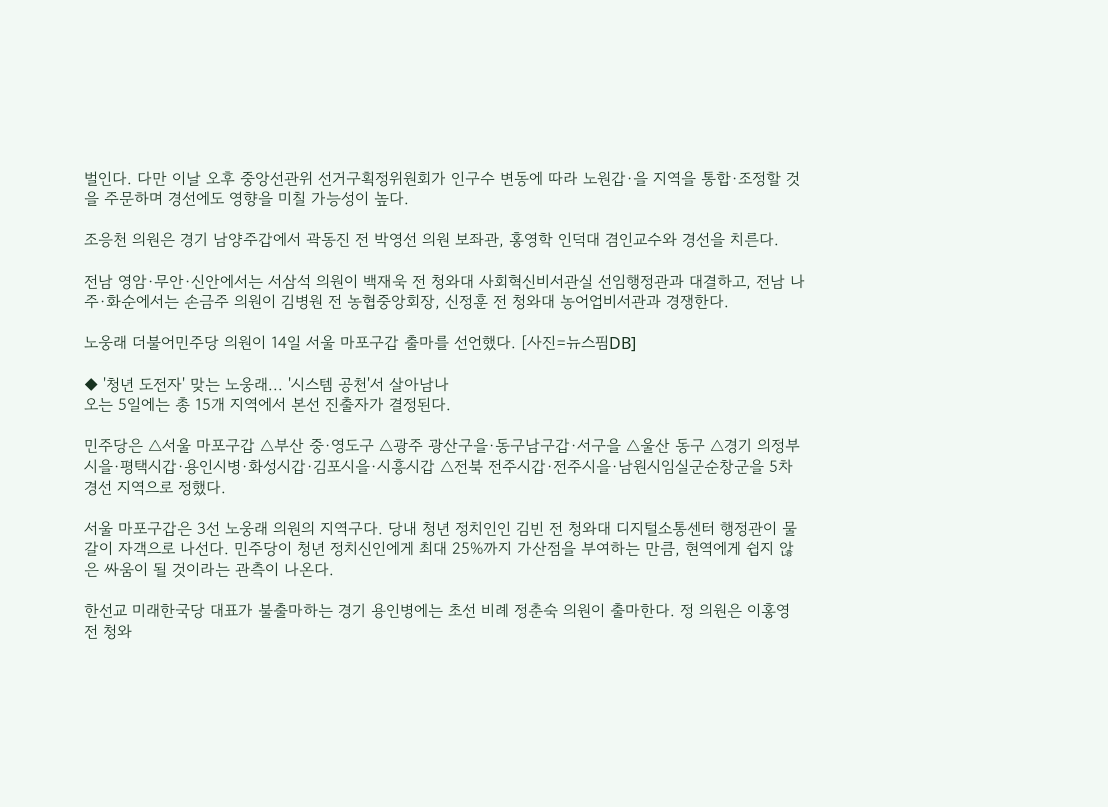벌인다. 다만 이날 오후 중앙선관위 선거구획정위원회가 인구수 변동에 따라 노원갑·을 지역을 통합·조정할 것을 주문하며 경선에도 영향을 미칠 가능성이 높다.

조응천 의원은 경기 남양주갑에서 곽동진 전 박영선 의원 보좌관, 홍영학 인덕대 겸인교수와 경선을 치른다.

전남 영암·무안·신안에서는 서삼석 의원이 백재욱 전 청와대 사회혁신비서관실 선임행정관과 대결하고, 전남 나주·화순에서는 손금주 의원이 김병원 전 농협중앙회장, 신정훈 전 청와대 농어업비서관과 경쟁한다.

노웅래 더불어민주당 의원이 14일 서울 마포구갑 출마를 선언했다. [사진=뉴스핌DB]

◆ '청년 도전자' 맞는 노웅래... '시스템 공천'서 살아남나
오는 5일에는 총 15개 지역에서 본선 진출자가 결정된다.

민주당은 △서울 마포구갑 △부산 중·영도구 △광주 광산구을·동구남구갑·서구을 △울산 동구 △경기 의정부시을·평택시갑·용인시병·화성시갑·김포시을·시흥시갑 △전북 전주시갑·전주시을·남원시임실군순창군을 5차 경선 지역으로 정했다.

서울 마포구갑은 3선 노웅래 의원의 지역구다. 당내 청년 정치인인 김빈 전 청와대 디지털소통센터 행정관이 물갈이 자객으로 나선다. 민주당이 청년 정치신인에게 최대 25%까지 가산점을 부여하는 만큼, 현역에게 쉽지 않은 싸움이 될 것이라는 관측이 나온다.

한선교 미래한국당 대표가 불출마하는 경기 용인병에는 초선 비례 정춘숙 의원이 출마한다. 정 의원은 이홍영 전 청와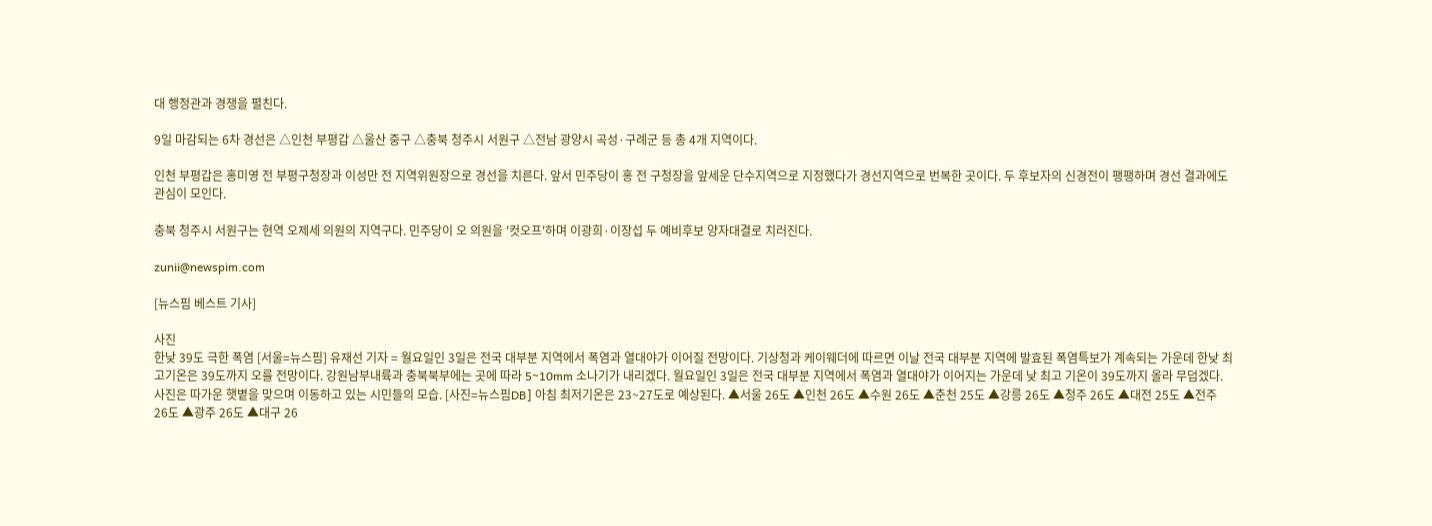대 행정관과 경쟁을 펼친다.

9일 마감되는 6차 경선은 △인천 부평갑 △울산 중구 △충북 청주시 서원구 △전남 광양시 곡성·구례군 등 총 4개 지역이다.

인천 부평갑은 홍미영 전 부평구청장과 이성만 전 지역위원장으로 경선을 치른다. 앞서 민주당이 홍 전 구청장을 앞세운 단수지역으로 지정했다가 경선지역으로 번복한 곳이다. 두 후보자의 신경전이 팽팽하며 경선 결과에도 관심이 모인다.

충북 청주시 서원구는 현역 오제세 의원의 지역구다. 민주당이 오 의원을 '컷오프'하며 이광희·이장섭 두 예비후보 양자대결로 치러진다.

zunii@newspim.com

[뉴스핌 베스트 기사]

사진
한낮 39도 극한 폭염 [서울=뉴스핌] 유재선 기자 = 월요일인 3일은 전국 대부분 지역에서 폭염과 열대야가 이어질 전망이다. 기상청과 케이웨더에 따르면 이날 전국 대부분 지역에 발효된 폭염특보가 계속되는 가운데 한낮 최고기온은 39도까지 오를 전망이다. 강원남부내륙과 충북북부에는 곳에 따라 5~10mm 소나기가 내리겠다. 월요일인 3일은 전국 대부분 지역에서 폭염과 열대야가 이어지는 가운데 낮 최고 기온이 39도까지 올라 무덥겠다. 사진은 따가운 햇볕을 맞으며 이동하고 있는 시민들의 모습. [사진=뉴스핌DB] 아침 최저기온은 23~27도로 예상된다. ▲서울 26도 ▲인천 26도 ▲수원 26도 ▲춘천 25도 ▲강릉 26도 ▲청주 26도 ▲대전 25도 ▲전주 26도 ▲광주 26도 ▲대구 26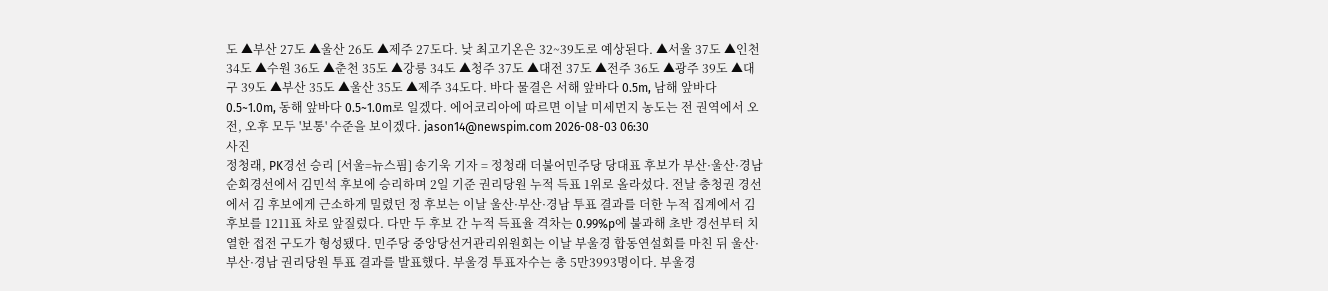도 ▲부산 27도 ▲울산 26도 ▲제주 27도다. 낮 최고기온은 32~39도로 예상된다. ▲서울 37도 ▲인천 34도 ▲수원 36도 ▲춘천 35도 ▲강릉 34도 ▲청주 37도 ▲대전 37도 ▲전주 36도 ▲광주 39도 ▲대구 39도 ▲부산 35도 ▲울산 35도 ▲제주 34도다. 바다 물결은 서해 앞바다 0.5m, 남해 앞바다 0.5~1.0m, 동해 앞바다 0.5~1.0m로 일겠다. 에어코리아에 따르면 이날 미세먼지 농도는 전 권역에서 오전, 오후 모두 '보통' 수준을 보이겠다. jason14@newspim.com 2026-08-03 06:30
사진
정청래, PK경선 승리 [서울=뉴스핌] 송기욱 기자 = 정청래 더불어민주당 당대표 후보가 부산·울산·경남 순회경선에서 김민석 후보에 승리하며 2일 기준 권리당원 누적 득표 1위로 올라섰다. 전날 충청권 경선에서 김 후보에게 근소하게 밀렸던 정 후보는 이날 울산·부산·경남 투표 결과를 더한 누적 집계에서 김 후보를 1211표 차로 앞질렀다. 다만 두 후보 간 누적 득표율 격차는 0.99%p에 불과해 초반 경선부터 치열한 접전 구도가 형성됐다. 민주당 중앙당선거관리위원회는 이날 부울경 합동연설회를 마친 뒤 울산·부산·경남 권리당원 투표 결과를 발표했다. 부울경 투표자수는 총 5만3993명이다. 부울경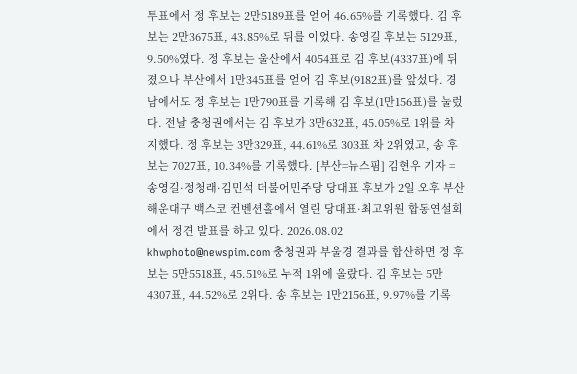투표에서 정 후보는 2만5189표를 얻어 46.65%를 기록했다. 김 후보는 2만3675표, 43.85%로 뒤를 이었다. 송영길 후보는 5129표, 9.50%였다. 정 후보는 울산에서 4054표로 김 후보(4337표)에 뒤졌으나 부산에서 1만345표를 얻어 김 후보(9182표)를 앞섰다. 경남에서도 정 후보는 1만790표를 기록해 김 후보(1만156표)를 눌렀다. 전날 충청권에서는 김 후보가 3만632표, 45.05%로 1위를 차지했다. 정 후보는 3만329표, 44.61%로 303표 차 2위였고, 송 후보는 7027표, 10.34%를 기록했다. [부산=뉴스핌] 김현우 기자 = 송영길·정청래·김민석 더불어민주당 당대표 후보가 2일 오후 부산 해운대구 백스코 컨벤션홀에서 열린 당대표·최고위원 합동연설회에서 정견 발표를 하고 있다. 2026.08.02 khwphoto@newspim.com 충청권과 부울경 결과를 합산하면 정 후보는 5만5518표, 45.51%로 누적 1위에 올랐다. 김 후보는 5만4307표, 44.52%로 2위다. 송 후보는 1만2156표, 9.97%를 기록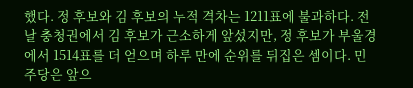했다. 정 후보와 김 후보의 누적 격차는 1211표에 불과하다. 전날 충청권에서 김 후보가 근소하게 앞섰지만, 정 후보가 부울경에서 1514표를 더 얻으며 하루 만에 순위를 뒤집은 셈이다. 민주당은 앞으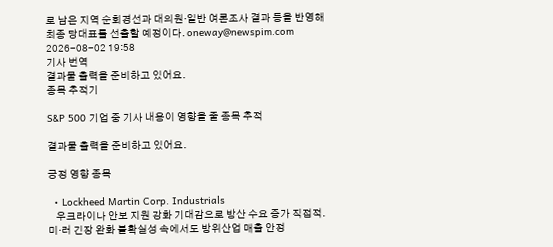로 남은 지역 순회경선과 대의원·일반 여론조사 결과 등을 반영해 최종 당대표를 선출할 예정이다. oneway@newspim.com 2026-08-02 19:58
기사 번역
결과물 출력을 준비하고 있어요.
종목 추적기

S&P 500 기업 중 기사 내용이 영향을 줄 종목 추적

결과물 출력을 준비하고 있어요.

긍정 영향 종목

  • Lockheed Martin Corp. Industrials
    우크라이나 안보 지원 강화 기대감으로 방산 수요 증가 직접적. 미·러 긴장 완화 불확실성 속에서도 방위산업 매출 안정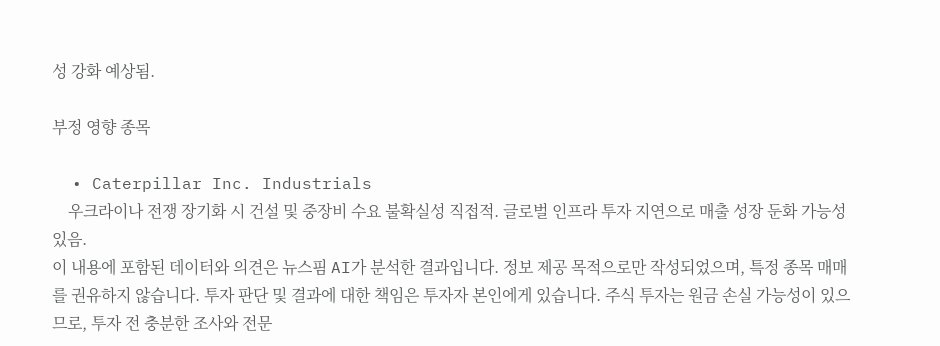성 강화 예상됨.

부정 영향 종목

  • Caterpillar Inc. Industrials
    우크라이나 전쟁 장기화 시 건설 및 중장비 수요 불확실성 직접적. 글로벌 인프라 투자 지연으로 매출 성장 둔화 가능성 있음.
이 내용에 포함된 데이터와 의견은 뉴스핌 AI가 분석한 결과입니다. 정보 제공 목적으로만 작성되었으며, 특정 종목 매매를 권유하지 않습니다. 투자 판단 및 결과에 대한 책임은 투자자 본인에게 있습니다. 주식 투자는 원금 손실 가능성이 있으므로, 투자 전 충분한 조사와 전문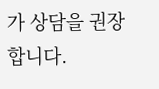가 상담을 권장합니다.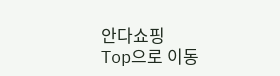안다쇼핑
Top으로 이동